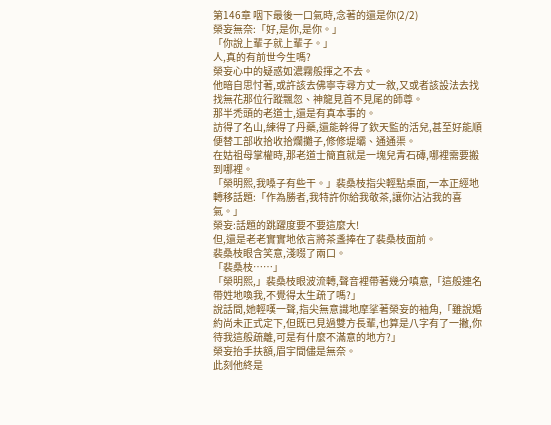第146章 咽下最後一口氣時,念著的還是你(2/2)
榮妄無奈:「好,是你,是你。」
「你說上輩子就上輩子。」
人,真的有前世今生嗎?
榮妄心中的疑惑如濃霧般揮之不去。
他暗自思忖著,或許該去佛寧寺尋方丈一敘,又或者該設法去找找無花那位行蹤飄忽、神龍見首不見尾的師尊。
那半禿頭的老道士,還是有真本事的。
訪得了名山,練得了丹藥,還能幹得了欽天監的活兒,甚至好能順便替工部收拾收拾爛攤子,修修堤壩、通通渠。
在姑祖母掌權時,那老道士簡直就是一塊兒青石磚,哪裡需要搬到哪裡。
「榮明熙,我嗓子有些干。」裴桑枝指尖輕點桌面,一本正經地轉移話題:「作為勝者,我特許你給我敬茶,讓你沾沾我的喜氣。」
榮妄:話題的跳躍度要不要這麼大!
但,還是老老實實地依言將茶盞捧在了裴桑枝面前。
裴桑枝眼含笑意,淺啜了兩口。
「裴桑枝……」
「榮明熙,」裴桑枝眼波流轉,聲音裡帶著幾分嗔意,「這般連名帶姓地喚我,不覺得太生疏了嗎?」
說話間,她輕嘆一聲,指尖無意識地摩挲著榮妄的袖角,「雖說婚約尚未正式定下,但既已見過雙方長輩,也算是八字有了一撇,你待我這般疏離,可是有什麼不滿意的地方?」
榮妄抬手扶額,眉宇間儘是無奈。
此刻他終是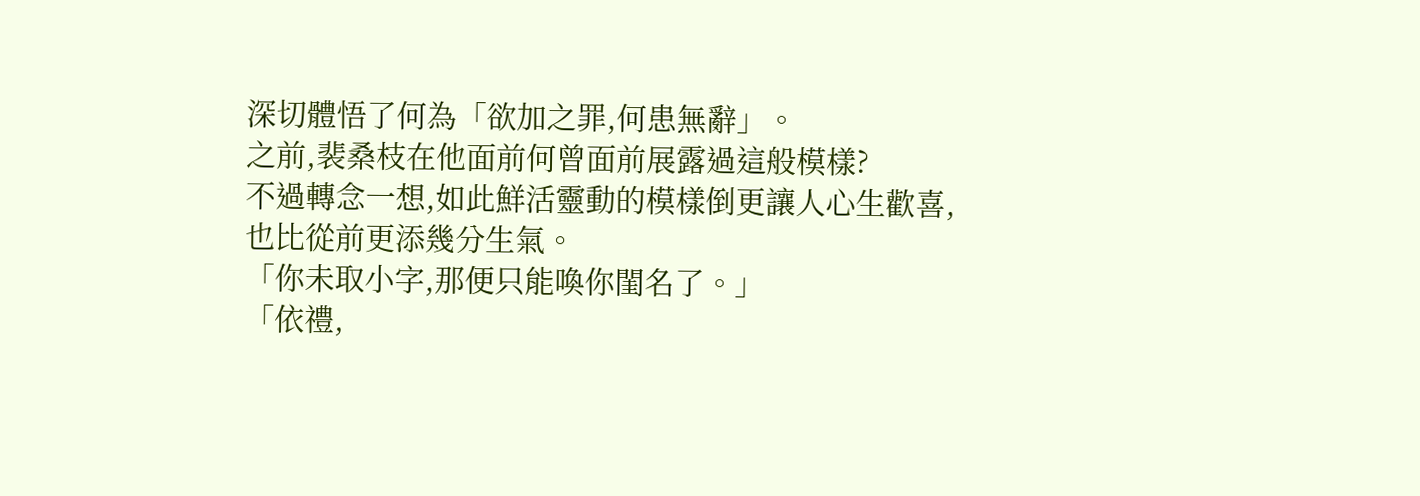深切體悟了何為「欲加之罪,何患無辭」。
之前,裴桑枝在他面前何曾面前展露過這般模樣?
不過轉念一想,如此鮮活靈動的模樣倒更讓人心生歡喜,也比從前更添幾分生氣。
「你未取小字,那便只能喚你閨名了。」
「依禮,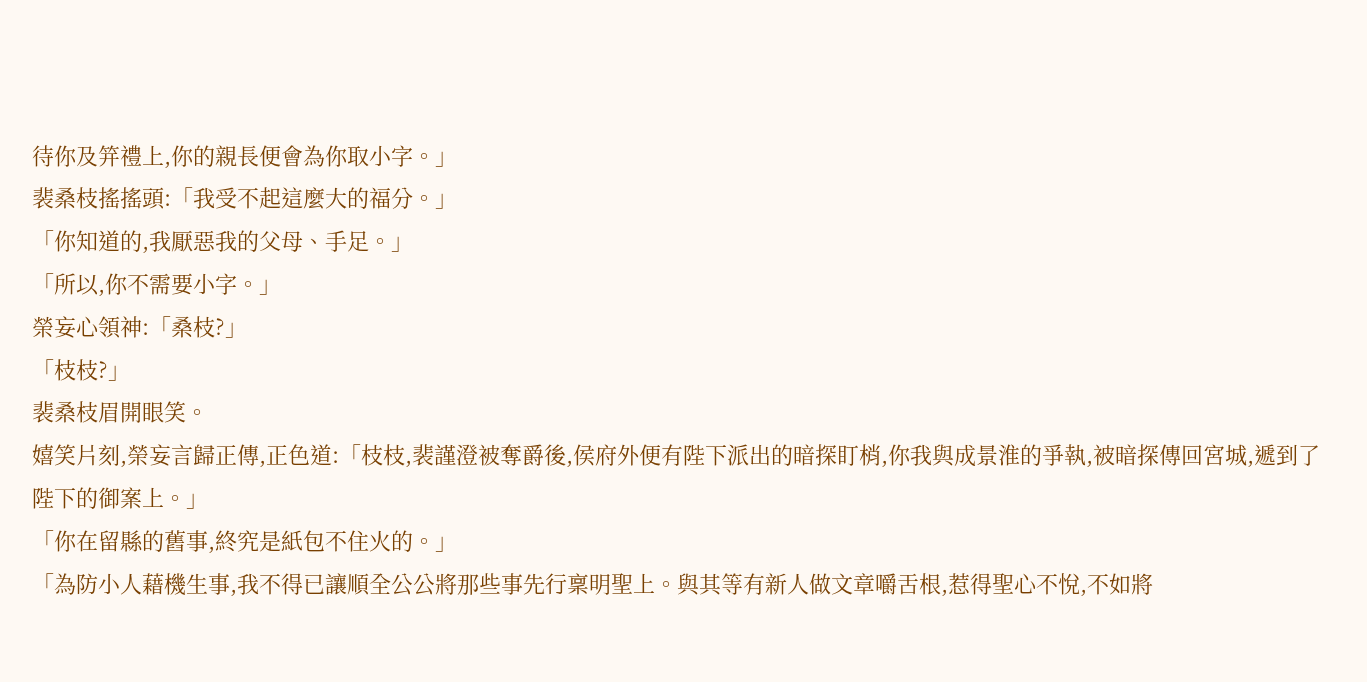待你及笄禮上,你的親長便會為你取小字。」
裴桑枝搖搖頭:「我受不起這麼大的福分。」
「你知道的,我厭惡我的父母、手足。」
「所以,你不需要小字。」
榮妄心領神:「桑枝?」
「枝枝?」
裴桑枝眉開眼笑。
嬉笑片刻,榮妄言歸正傳,正色道:「枝枝,裴謹澄被奪爵後,侯府外便有陛下派出的暗探盯梢,你我與成景淮的爭執,被暗探傳回宮城,遞到了陛下的御案上。」
「你在留縣的舊事,終究是紙包不住火的。」
「為防小人藉機生事,我不得已讓順全公公將那些事先行稟明聖上。與其等有新人做文章嚼舌根,惹得聖心不悅,不如將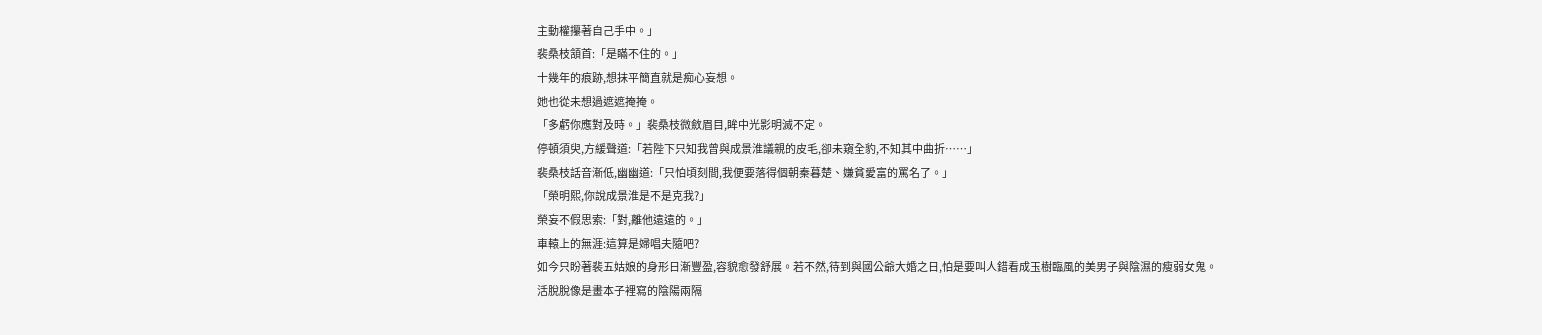主動權攥著自己手中。」
裴桑枝頷首:「是瞞不住的。」
十幾年的痕跡,想抹平簡直就是痴心妄想。
她也從未想過遮遮掩掩。
「多虧你應對及時。」裴桑枝微斂眉目,眸中光影明滅不定。
停頓須臾,方緩聲道:「若陛下只知我曾與成景淮議親的皮毛,卻未窺全豹,不知其中曲折……」
裴桑枝話音漸低,幽幽道:「只怕頃刻間,我便要落得個朝秦暮楚、嫌貧愛富的罵名了。」
「榮明熙,你說成景淮是不是克我?」
榮妄不假思索:「對,離他遠遠的。」
車轅上的無涯:這算是婦唱夫隨吧?
如今只盼著裴五姑娘的身形日漸豐盈,容貌愈發舒展。若不然,待到與國公爺大婚之日,怕是要叫人錯看成玉樹臨風的美男子與陰濕的瘦弱女鬼。
活脫脫像是畫本子裡寫的陰陽兩隔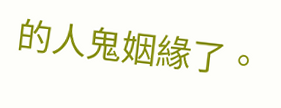的人鬼姻緣了。